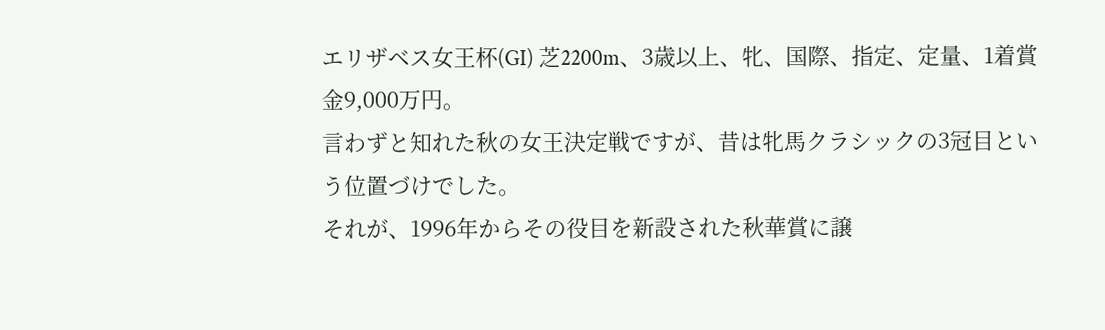エリザベス女王杯(GI) 芝2200m、3歳以上、牝、国際、指定、定量、1着賞金9,000万円。
言わずと知れた秋の女王決定戦ですが、昔は牝馬クラシックの3冠目という位置づけでした。
それが、1996年からその役目を新設された秋華賞に譲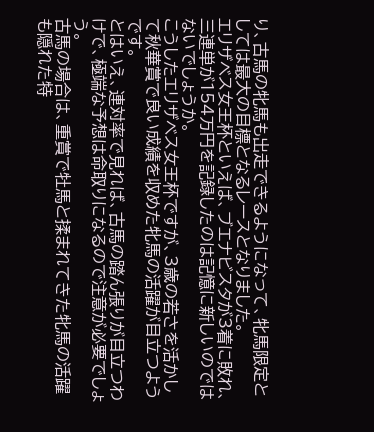り、古馬の牝馬も出走できるようになって、牝馬限定としては最大の目標となるレースとなりました。
エリザベス女王杯といえば、ブエナビスタが3着に敗れ、三連単が154万円を記録したのは記憶に新しいのではないでしょうか。
こうしたエリザベス女王杯ですが、3歳の若さを活かして秋華賞で良い成績を収めた牝馬の活躍が目立つようです。
とはいえ、連対率で見れば、古馬の踏ん張りが目立つわけで、極端な予想は命取りになるので注意が必要でしょう。
古馬の場合は、重賞で牡馬と揉まれてきた牝馬の活躍も隠れた特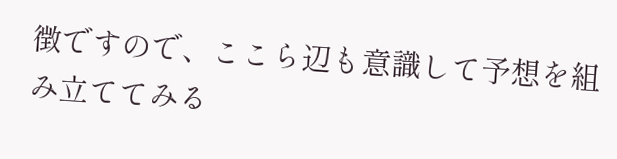徴ですので、ここら辺も意識して予想を組み立ててみる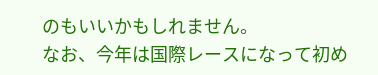のもいいかもしれません。
なお、今年は国際レースになって初め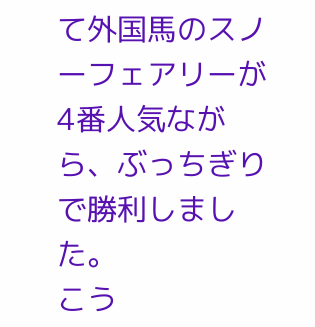て外国馬のスノーフェアリーが4番人気ながら、ぶっちぎりで勝利しました。
こう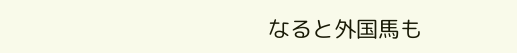なると外国馬も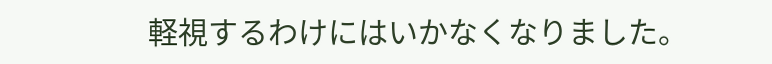軽視するわけにはいかなくなりました。